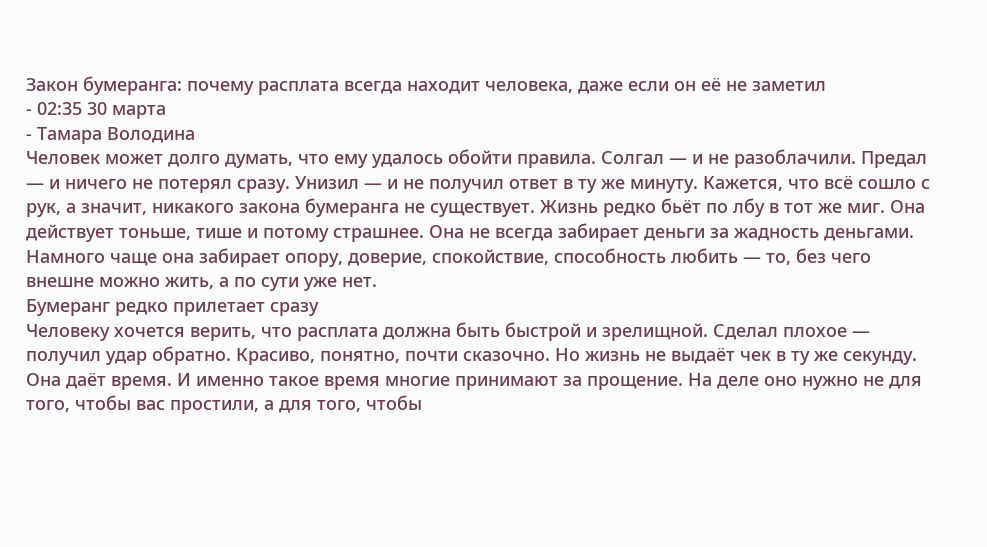Закон бумеранга: почему расплата всегда находит человека, даже если он её не заметил
- 02:35 30 марта
- Тамара Володина
Человек может долго думать, что ему удалось обойти правила. Солгал — и не разоблачили. Предал — и ничего не потерял сразу. Унизил — и не получил ответ в ту же минуту. Кажется, что всё сошло с рук, а значит, никакого закона бумеранга не существует. Жизнь редко бьёт по лбу в тот же миг. Она действует тоньше, тише и потому страшнее. Она не всегда забирает деньги за жадность деньгами. Намного чаще она забирает опору, доверие, спокойствие, способность любить — то, без чего внешне можно жить, а по сути уже нет.
Бумеранг редко прилетает сразу
Человеку хочется верить, что расплата должна быть быстрой и зрелищной. Сделал плохое — получил удар обратно. Красиво, понятно, почти сказочно. Но жизнь не выдаёт чек в ту же секунду. Она даёт время. И именно такое время многие принимают за прощение. На деле оно нужно не для того, чтобы вас простили, а для того, чтобы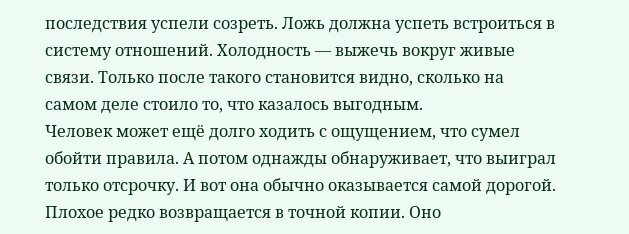последствия успели созреть. Ложь должна успеть встроиться в систему отношений. Холодность — выжечь вокруг живые связи. Только после такого становится видно, сколько на самом деле стоило то, что казалось выгодным.
Человек может ещё долго ходить с ощущением, что сумел обойти правила. А потом однажды обнаруживает, что выиграл только отсрочку. И вот она обычно оказывается самой дорогой. Плохое редко возвращается в точной копии. Оно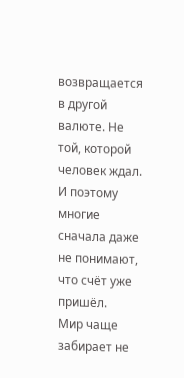возвращается в другой валюте. Не той, которой человек ждал. И поэтому многие сначала даже не понимают, что счёт уже пришёл.
Мир чаще забирает не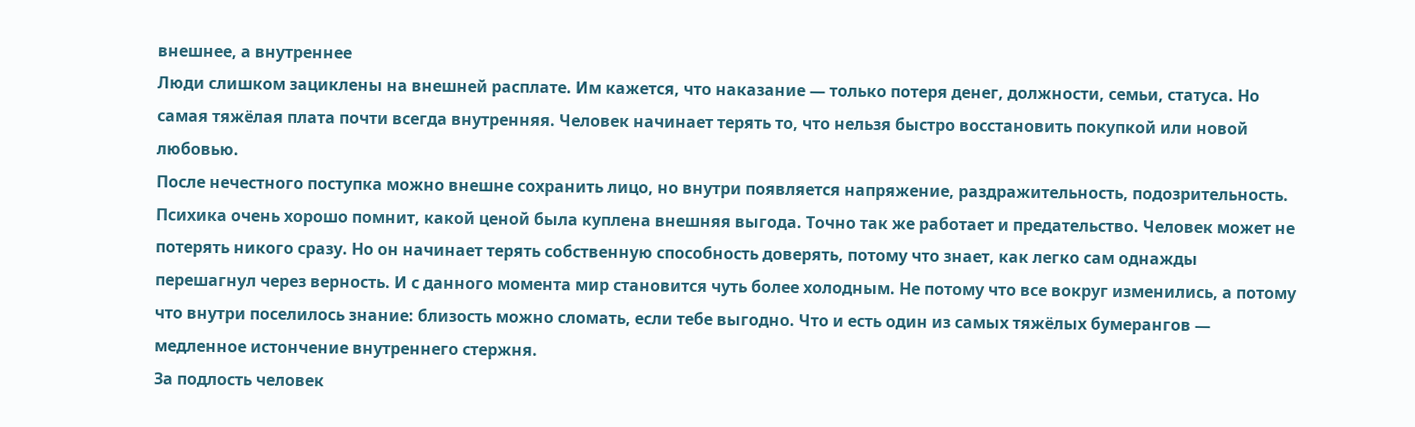внешнее, а внутреннее
Люди слишком зациклены на внешней расплате. Им кажется, что наказание — только потеря денег, должности, семьи, статуса. Но самая тяжёлая плата почти всегда внутренняя. Человек начинает терять то, что нельзя быстро восстановить покупкой или новой любовью.
После нечестного поступка можно внешне сохранить лицо, но внутри появляется напряжение, раздражительность, подозрительность. Психика очень хорошо помнит, какой ценой была куплена внешняя выгода. Точно так же работает и предательство. Человек может не потерять никого сразу. Но он начинает терять собственную способность доверять, потому что знает, как легко сам однажды перешагнул через верность. И с данного момента мир становится чуть более холодным. Не потому что все вокруг изменились, а потому что внутри поселилось знание: близость можно сломать, если тебе выгодно. Что и есть один из самых тяжёлых бумерангов — медленное истончение внутреннего стержня.
За подлость человек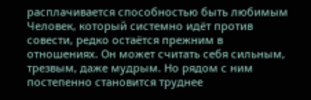расплачивается способностью быть любимым
Человек, который системно идёт против совести, редко остаётся прежним в отношениях. Он может считать себя сильным, трезвым, даже мудрым. Но рядом с ним постепенно становится труднее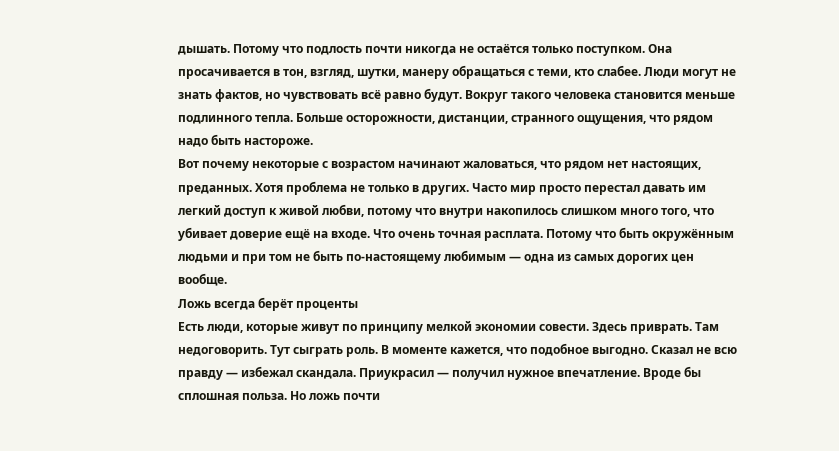дышать. Потому что подлость почти никогда не остаётся только поступком. Она просачивается в тон, взгляд, шутки, манеру обращаться с теми, кто слабее. Люди могут не знать фактов, но чувствовать всё равно будут. Вокруг такого человека становится меньше подлинного тепла. Больше осторожности, дистанции, странного ощущения, что рядом надо быть настороже.
Вот почему некоторые с возрастом начинают жаловаться, что рядом нет настоящих, преданных. Хотя проблема не только в других. Часто мир просто перестал давать им легкий доступ к живой любви, потому что внутри накопилось слишком много того, что убивает доверие ещё на входе. Что очень точная расплата. Потому что быть окружённым людьми и при том не быть по-настоящему любимым — одна из самых дорогих цен вообще.
Ложь всегда берёт проценты
Есть люди, которые живут по принципу мелкой экономии совести. Здесь приврать. Там недоговорить. Тут сыграть роль. В моменте кажется, что подобное выгодно. Сказал не всю правду — избежал скандала. Приукрасил — получил нужное впечатление. Вроде бы сплошная польза. Но ложь почти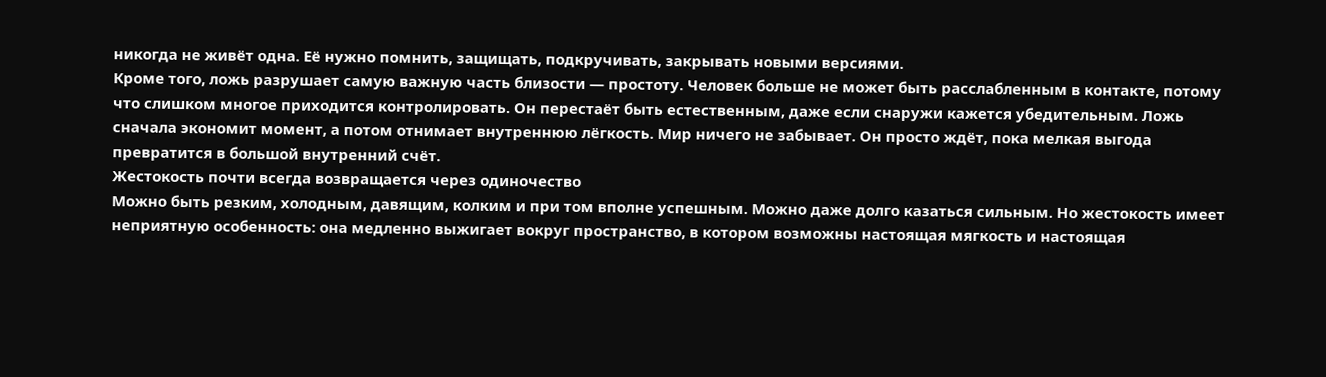никогда не живёт одна. Её нужно помнить, защищать, подкручивать, закрывать новыми версиями.
Кроме того, ложь разрушает самую важную часть близости — простоту. Человек больше не может быть расслабленным в контакте, потому что слишком многое приходится контролировать. Он перестаёт быть естественным, даже если снаружи кажется убедительным. Ложь сначала экономит момент, а потом отнимает внутреннюю лёгкость. Мир ничего не забывает. Он просто ждёт, пока мелкая выгода превратится в большой внутренний счёт.
Жестокость почти всегда возвращается через одиночество
Можно быть резким, холодным, давящим, колким и при том вполне успешным. Можно даже долго казаться сильным. Но жестокость имеет неприятную особенность: она медленно выжигает вокруг пространство, в котором возможны настоящая мягкость и настоящая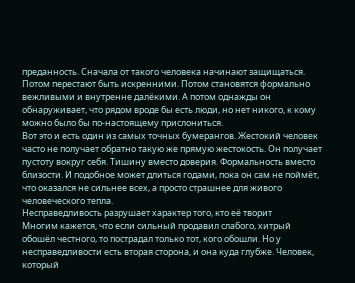преданность. Сначала от такого человека начинают защищаться. Потом перестают быть искренними. Потом становятся формально вежливыми и внутренне далёкими. А потом однажды он обнаруживает, что рядом вроде бы есть люди, но нет никого, к кому можно было бы по-настоящему прислониться.
Вот это и есть один из самых точных бумерангов. Жестокий человек часто не получает обратно такую же прямую жестокость. Он получает пустоту вокруг себя. Тишину вместо доверия. Формальность вместо близости. И подобное может длиться годами, пока он сам не поймёт, что оказался не сильнее всех, а просто страшнее для живого человеческого тепла.
Несправедливость разрушает характер того, кто её творит
Многим кажется, что если сильный продавил слабого, хитрый обошёл честного, то пострадал только тот, кого обошли. Но у несправедливости есть вторая сторона, и она куда глубже. Человек, который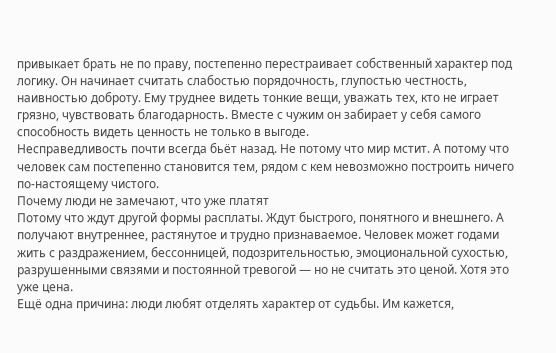привыкает брать не по праву, постепенно перестраивает собственный характер под логику. Он начинает считать слабостью порядочность, глупостью честность, наивностью доброту. Ему труднее видеть тонкие вещи, уважать тех, кто не играет грязно, чувствовать благодарность. Вместе с чужим он забирает у себя самого способность видеть ценность не только в выгоде.
Несправедливость почти всегда бьёт назад. Не потому что мир мстит. А потому что человек сам постепенно становится тем, рядом с кем невозможно построить ничего по-настоящему чистого.
Почему люди не замечают, что уже платят
Потому что ждут другой формы расплаты. Ждут быстрого, понятного и внешнего. А получают внутреннее, растянутое и трудно признаваемое. Человек может годами жить с раздражением, бессонницей, подозрительностью, эмоциональной сухостью, разрушенными связями и постоянной тревогой — но не считать это ценой. Хотя это уже цена.
Ещё одна причина: люди любят отделять характер от судьбы. Им кажется,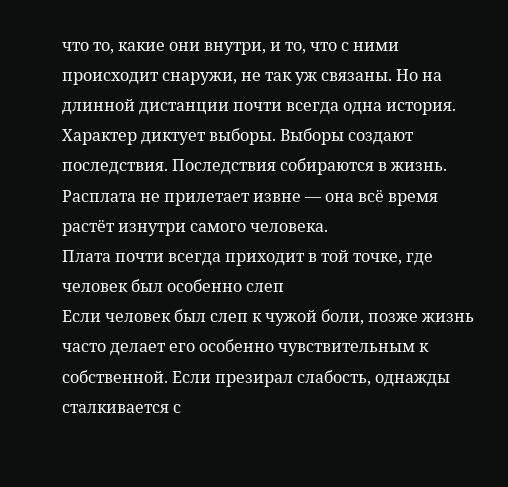что то, какие они внутри, и то, что с ними происходит снаружи, не так уж связаны. Но на длинной дистанции почти всегда одна история. Характер диктует выборы. Выборы создают последствия. Последствия собираются в жизнь. Расплата не прилетает извне — она всё время растёт изнутри самого человека.
Плата почти всегда приходит в той точке, где человек был особенно слеп
Если человек был слеп к чужой боли, позже жизнь часто делает его особенно чувствительным к собственной. Если презирал слабость, однажды сталкивается с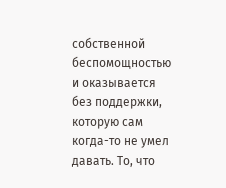собственной беспомощностью и оказывается без поддержки, которую сам когда-то не умел давать. То, что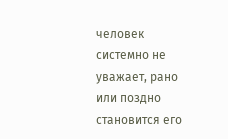человек системно не уважает, рано или поздно становится его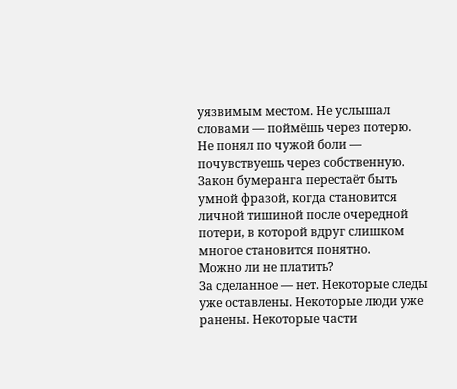уязвимым местом. Не услышал словами — поймёшь через потерю. Не понял по чужой боли — почувствуешь через собственную.
Закон бумеранга перестаёт быть умной фразой, когда становится личной тишиной после очередной потери, в которой вдруг слишком многое становится понятно.
Можно ли не платить?
За сделанное — нет. Некоторые следы уже оставлены. Некоторые люди уже ранены. Некоторые части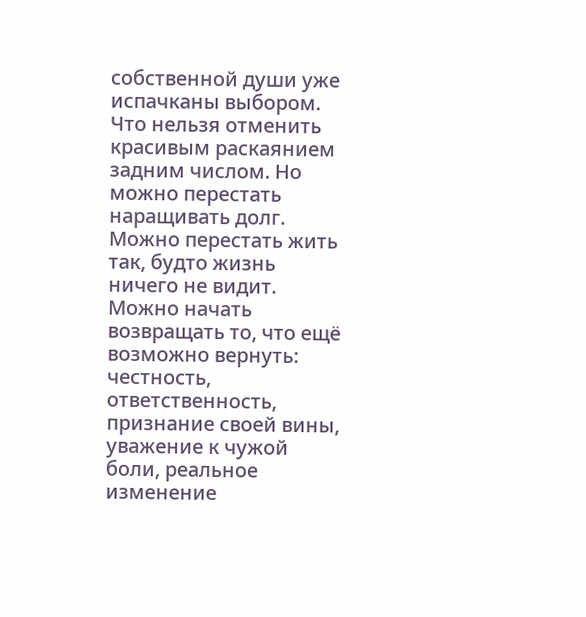собственной души уже испачканы выбором. Что нельзя отменить красивым раскаянием задним числом. Но можно перестать наращивать долг. Можно перестать жить так, будто жизнь ничего не видит. Можно начать возвращать то, что ещё возможно вернуть: честность, ответственность, признание своей вины, уважение к чужой боли, реальное изменение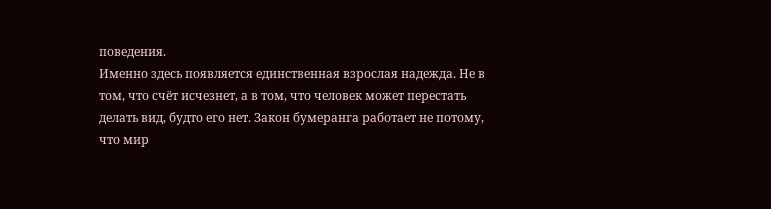поведения.
Именно здесь появляется единственная взрослая надежда. Не в том, что счёт исчезнет, а в том, что человек может перестать делать вид, будто его нет. Закон бумеранга работает не потому, что мир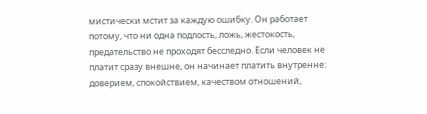мистически мстит за каждую ошибку. Он работает потому, что ни одна подлость, ложь, жестокость, предательство не проходят бесследно. Если человек не платит сразу внешне, он начинает платить внутренне: доверием, спокойствием, качеством отношений,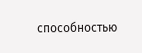способностью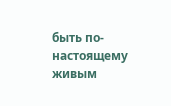быть по-настоящему живым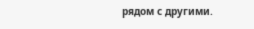рядом с другими.